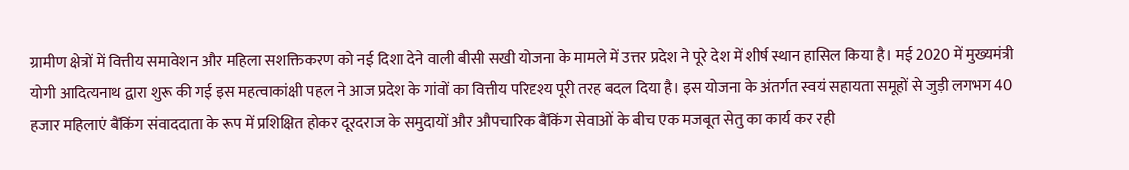ग्रामीण क्षेत्रों में वित्तीय समावेशन और महिला सशक्तिकरण को नई दिशा देने वाली बीसी सखी योजना के मामले में उत्तर प्रदेश ने पूरे देश में शीर्ष स्थान हासिल किया है। मई 2020 में मुख्यमंत्री योगी आदित्यनाथ द्वारा शुरू की गई इस महत्वाकांक्षी पहल ने आज प्रदेश के गांवों का वित्तीय परिदृश्य पूरी तरह बदल दिया है। इस योजना के अंतर्गत स्वयं सहायता समूहों से जुड़ी लगभग 40 हजार महिलाएं बैंकिंग संवाददाता के रूप में प्रशिक्षित होकर दूरदराज के समुदायों और औपचारिक बैंकिंग सेवाओं के बीच एक मजबूत सेतु का कार्य कर रही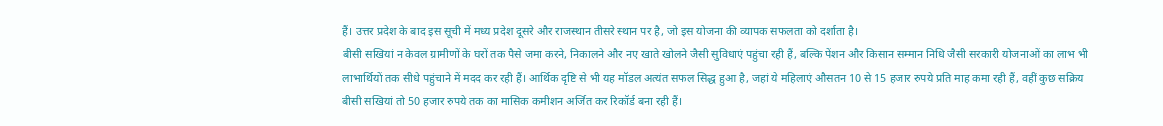हैं। उत्तर प्रदेश के बाद इस सूची में मध्य प्रदेश दूसरे और राजस्थान तीसरे स्थान पर है, जो इस योजना की व्यापक सफलता को दर्शाता है।
बीसी सखियां न केवल ग्रामीणों के घरों तक पैसे जमा करने, निकालने और नए खाते खोलने जैसी सुविधाएं पहुंचा रही हैं, बल्कि पेंशन और किसान सम्मान निधि जैसी सरकारी योजनाओं का लाभ भी लाभार्थियों तक सीधे पहुंचाने में मदद कर रही हैं। आर्थिक दृष्टि से भी यह मॉडल अत्यंत सफल सिद्ध हुआ है, जहां ये महिलाएं औसतन 10 से 15 हजार रुपये प्रति माह कमा रही हैं, वहीं कुछ सक्रिय बीसी सखियां तो 50 हजार रुपये तक का मासिक कमीशन अर्जित कर रिकॉर्ड बना रही हैं।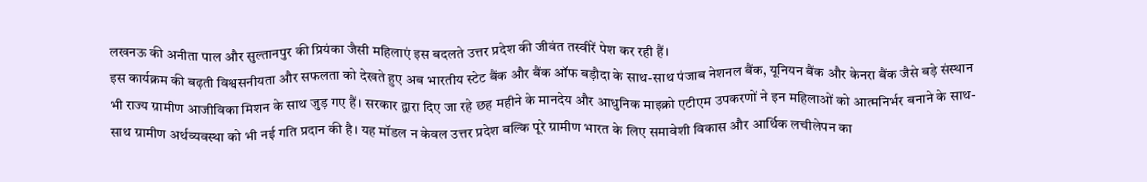लखनऊ की अनीता पाल और सुल्तानपुर की प्रियंका जैसी महिलाएं इस बदलते उत्तर प्रदेश की जीवंत तस्वीरें पेश कर रही हैं।
इस कार्यक्रम की बढ़ती विश्वसनीयता और सफलता को देखते हुए अब भारतीय स्टेट बैंक और बैंक ऑफ बड़ौदा के साथ-साथ पंजाब नेशनल बैंक, यूनियन बैंक और केनरा बैंक जैसे बड़े संस्थान भी राज्य ग्रामीण आजीविका मिशन के साथ जुड़ गए हैं। सरकार द्वारा दिए जा रहे छह महीने के मानदेय और आधुनिक माइक्रो एटीएम उपकरणों ने इन महिलाओं को आत्मनिर्भर बनाने के साथ-साथ ग्रामीण अर्थव्यवस्था को भी नई गति प्रदान की है। यह मॉडल न केवल उत्तर प्रदेश बल्कि पूरे ग्रामीण भारत के लिए समावेशी विकास और आर्थिक लचीलेपन का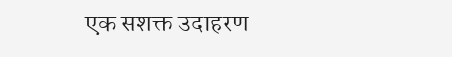एक सशक्त उदाहरण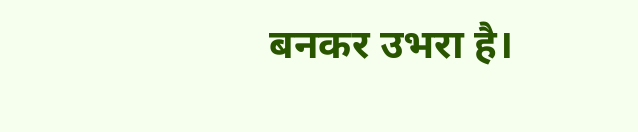बनकर उभरा है।